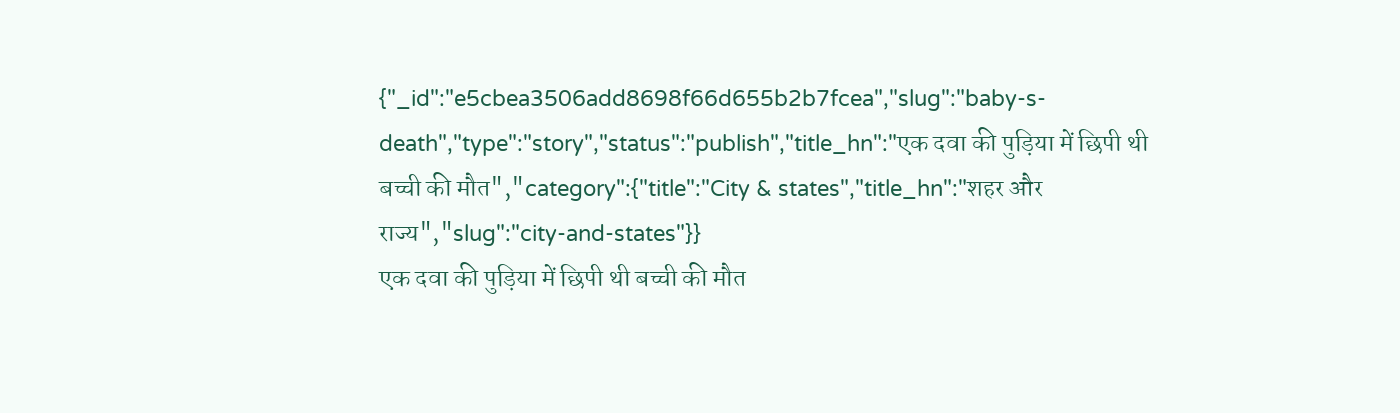{"_id":"e5cbea3506add8698f66d655b2b7fcea","slug":"baby-s-death","type":"story","status":"publish","title_hn":"एक दवा की पुड़िया में छिपी थी बच्ची की मौत","category":{"title":"City & states","title_hn":"शहर और राज्य","slug":"city-and-states"}}
एक दवा की पुड़िया में छिपी थी बच्ची की मौत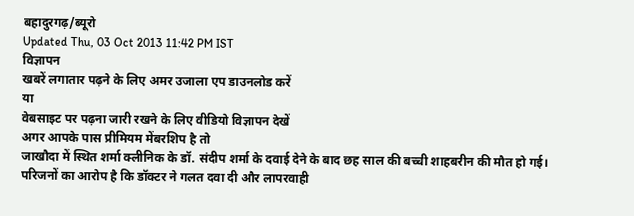बहादुरगढ़/ब्यूरो
Updated Thu, 03 Oct 2013 11:42 PM IST
विज्ञापन
खबरें लगातार पढ़ने के लिए अमर उजाला एप डाउनलोड करें
या
वेबसाइट पर पढ़ना जारी रखने के लिए वीडियो विज्ञापन देखें
अगर आपके पास प्रीमियम मेंबरशिप है तो
जाखौदा में स्थित शर्मा क्लीनिक के डॉ. संदीप शर्मा के दवाई देने के बाद छह साल की बच्ची शाहबरीन की मौत हो गई। परिजनों का आरोप है कि डॉक्टर ने गलत दवा दी और लापरवाही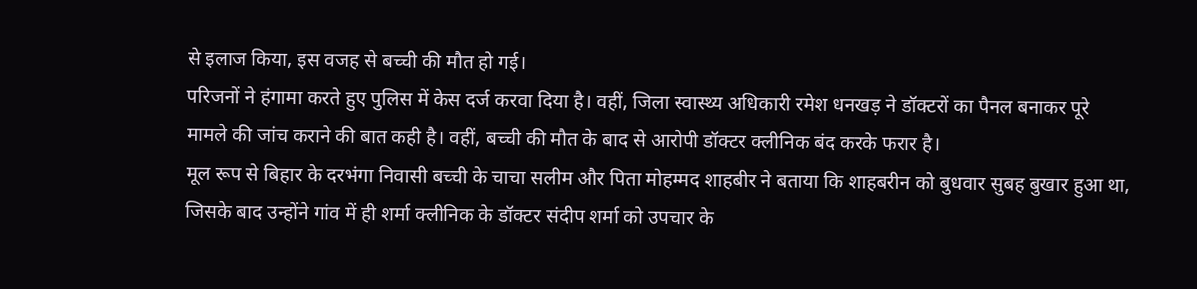से इलाज किया, इस वजह से बच्ची की मौत हो गई।
परिजनों ने हंगामा करते हुए पुलिस में केस दर्ज करवा दिया है। वहीं, जिला स्वास्थ्य अधिकारी रमेश धनखड़ ने डॉक्टरों का पैनल बनाकर पूरे मामले की जांच कराने की बात कही है। वहीं, बच्ची की मौत के बाद से आरोपी डॉक्टर क्लीनिक बंद करके फरार है।
मूल रूप से बिहार के दरभंगा निवासी बच्ची के चाचा सलीम और पिता मोहम्मद शाहबीर ने बताया कि शाहबरीन को बुधवार सुबह बुखार हुआ था, जिसके बाद उन्होंने गांव में ही शर्मा क्लीनिक के डॉक्टर संदीप शर्मा को उपचार के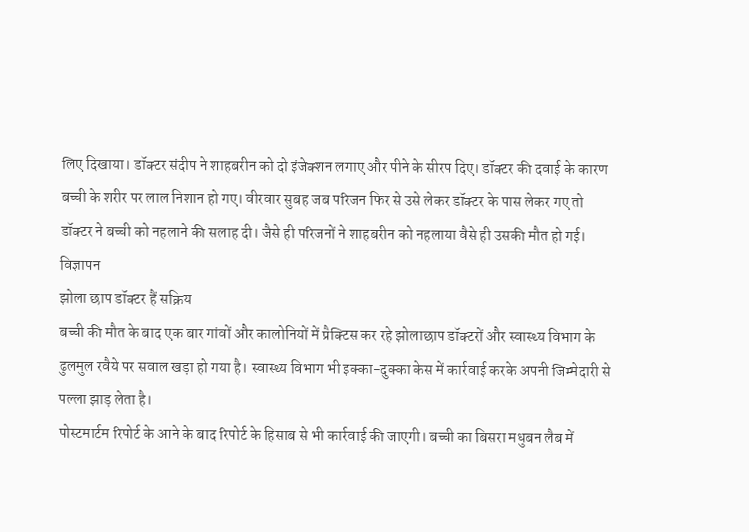लिए दिखाया। डॉक्टर संदीप ने शाहबरीन को दो इंजेक्शन लगाए और पीने के सीरप दिए। डॉक्टर की दवाई के कारण बच्ची के शरीर पर लाल निशान हो गए। वीरवार सुबह जब परिजन फिर से उसे लेकर डॉक्टर के पास लेकर गए तो डॉक्टर ने बच्ची को नहलाने की सलाह दी। जैसे ही परिजनों ने शाहबरीन को नहलाया वैसे ही उसकी मौत हो गई।
विज्ञापन
झोला छाप डॉक्टर हैं सक्रिय
बच्ची की मौत के बाद एक बार गांवों और कालोनियों में प्रैक्टिस कर रहे झोलाछाप डॉक्टरों और स्वास्थ्य विभाग के ढुलमुल रवैये पर सवाल खड़ा हो गया है। स्वास्थ्य विभाग भी इक्का-दुक्का केस में कार्रवाई करके अपनी जिम्मेदारी से पल्ला झाड़ लेता है।
पोस्टमार्टम रिपोर्ट के आने के बाद रिपोर्ट के हिसाब से भी कार्रवाई की जाएगी। बच्ची का बिसरा मधुबन लैब में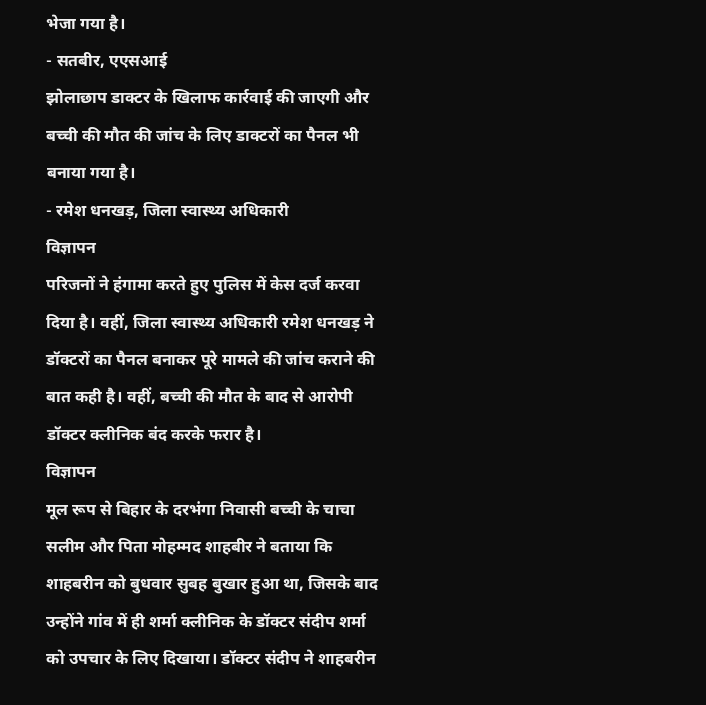भेजा गया है।
- सतबीर, एएसआई
झोलाछाप डाक्टर के खिलाफ कार्रवाई की जाएगी और बच्ची की मौत की जांच के लिए डाक्टरों का पैनल भी बनाया गया है।
- रमेश धनखड़, जिला स्वास्थ्य अधिकारी
विज्ञापन
परिजनों ने हंगामा करते हुए पुलिस में केस दर्ज करवा दिया है। वहीं, जिला स्वास्थ्य अधिकारी रमेश धनखड़ ने डॉक्टरों का पैनल बनाकर पूरे मामले की जांच कराने की बात कही है। वहीं, बच्ची की मौत के बाद से आरोपी डॉक्टर क्लीनिक बंद करके फरार है।
विज्ञापन
मूल रूप से बिहार के दरभंगा निवासी बच्ची के चाचा सलीम और पिता मोहम्मद शाहबीर ने बताया कि शाहबरीन को बुधवार सुबह बुखार हुआ था, जिसके बाद उन्होंने गांव में ही शर्मा क्लीनिक के डॉक्टर संदीप शर्मा को उपचार के लिए दिखाया। डॉक्टर संदीप ने शाहबरीन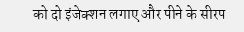को दो इंजेक्शन लगाए और पीने के सीरप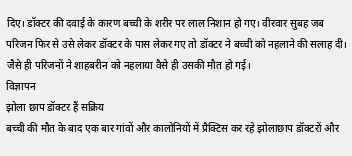दिए। डॉक्टर की दवाई के कारण बच्ची के शरीर पर लाल निशान हो गए। वीरवार सुबह जब परिजन फिर से उसे लेकर डॉक्टर के पास लेकर गए तो डॉक्टर ने बच्ची को नहलाने की सलाह दी। जैसे ही परिजनों ने शाहबरीन को नहलाया वैसे ही उसकी मौत हो गई।
विज्ञापन
झोला छाप डॉक्टर हैं सक्रिय
बच्ची की मौत के बाद एक बार गांवों और कालोनियों में प्रैक्टिस कर रहे झोलाछाप डॉक्टरों और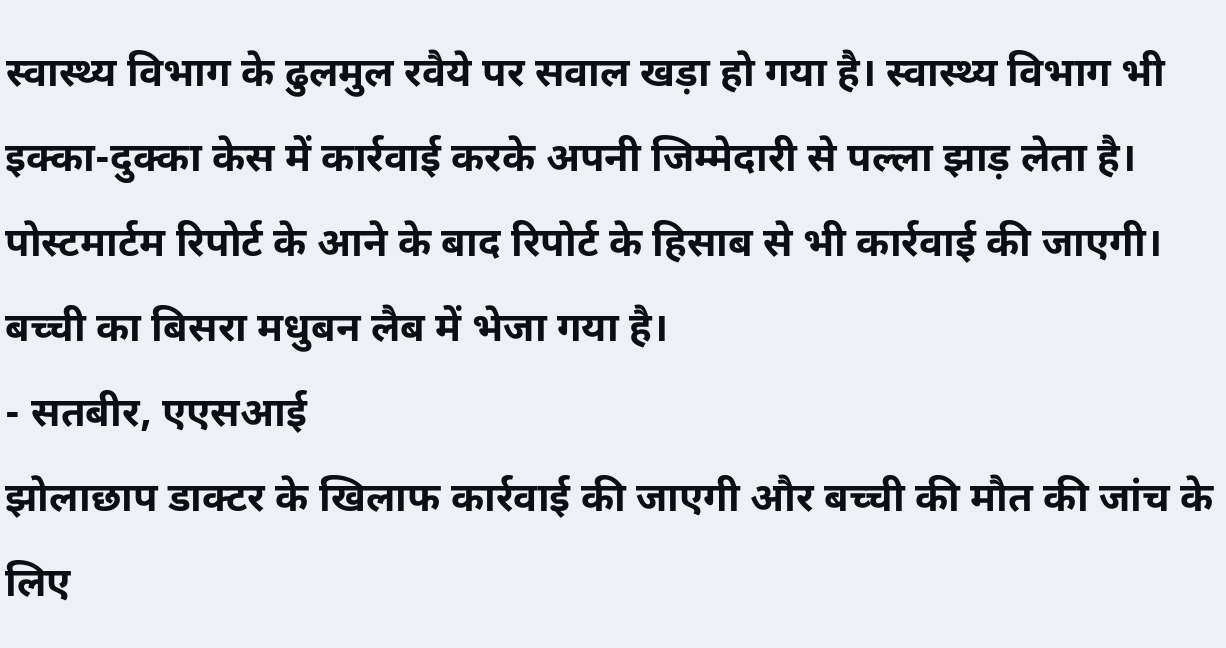स्वास्थ्य विभाग के ढुलमुल रवैये पर सवाल खड़ा हो गया है। स्वास्थ्य विभाग भी इक्का-दुक्का केस में कार्रवाई करके अपनी जिम्मेदारी से पल्ला झाड़ लेता है।
पोस्टमार्टम रिपोर्ट के आने के बाद रिपोर्ट के हिसाब से भी कार्रवाई की जाएगी। बच्ची का बिसरा मधुबन लैब में भेजा गया है।
- सतबीर, एएसआई
झोलाछाप डाक्टर के खिलाफ कार्रवाई की जाएगी और बच्ची की मौत की जांच के लिए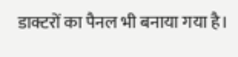डाक्टरों का पैनल भी बनाया गया है।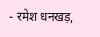- रमेश धनखड़,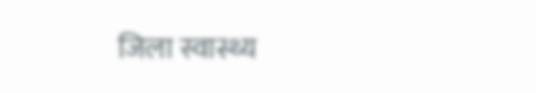जिला स्वास्थ्य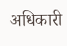अधिकारी